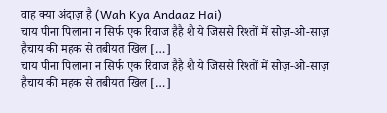वाह क्या अंदाज़ है (Wah Kya Andaaz Hai)
चाय पीना पिलाना न सिर्फ एक रिवाज हैहै शै ये जिससे रिश्तों में सोज़-ओ-साज़ हैचाय की महक से तबीयत खिल […]
चाय पीना पिलाना न सिर्फ एक रिवाज हैहै शै ये जिससे रिश्तों में सोज़-ओ-साज़ हैचाय की महक से तबीयत खिल […]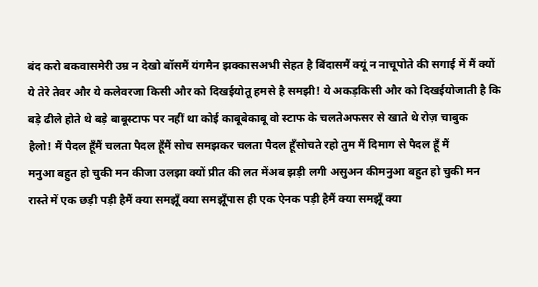बंद करो बकवासमेरी उम्र न देखो बॉसमैं यंगमैन झक्कासअभी सेहत है बिंदासमैं क्यूं न नाचूपोते की सगाई में मैं क्यों
ये तेरे तेवर और ये कलेवरजा किसी और को दिखईयोतू हमसे है समझी! ये अकड़किसी और को दिखईयोजाती है कि
बड़े ढीले होते थे बड़े बाबूस्टाफ पर नहीं था कोई काबूबेकाबू वो स्टाफ के चलतेअफसर से खाते थे रोज़ चाबुक
हैलो! मैं पैदल हूँमैं चलता पैदल हूँमैं सोच समझकर चलता पैदल हूँसोचते रहो तुम मैं दिमाग से पैदल हूँ मैं
मनुआ बहुत हो चुकी मन कीजा उलझा क्यों प्रीत की लत मेंअब झड़ी लगी असुअन कीमनुआ बहुत हो चुकी मन
रास्ते में एक छड़ी पड़ी हैमैं क्या समझूँ क्या समझूँपास ही एक ऐनक पड़ी हैमैं क्या समझूँ क्या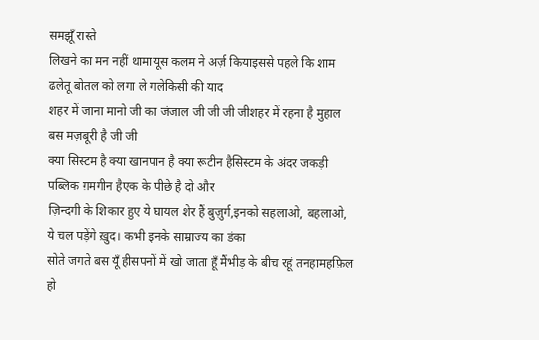समझूँ रास्ते
लिखने का मन नहीं थामायूस कलम ने अर्ज़ कियाइससे पहले कि शाम ढलेतू बोतल को लगा ले गलेकिसी की याद
शहर में जाना मानो जी का जंजाल जी जी जी जीशहर में रहना है मुहाल बस मज़बूरी है जी जी
क्या सिस्टम है क्या खानपान है क्या रूटीन हैसिस्टम के अंदर जकड़ी पब्लिक ग़मगीन हैएक के पीछे है दो और
ज़िन्दगी के शिकार हुए ये घायल शेर हैं बुज़ुर्ग,इनको सहलाओ, बहलाओ, ये चल पड़ेंगे ख़ुद। कभी इनके साम्राज्य का डंका
सोते जगते बस यूँ हीसपनों में खो जाता हूँ मैंभीड़ के बीच रहूं तनहामहफ़िल हो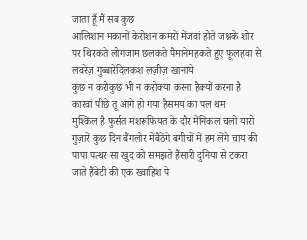जाता हूँ मैं सब कुछ
आलिशान मकानों केरोशन कमरों मेंजवां होते जश्नके शोर पर थिरकते लोगजाम छलकते पैमानेमहकते हुए फूलहवा से लवरेज़ गुब्बारेदिलकश लज़ीज़ खानाये
कुछ न करोकुछ भी न करोक्या करना हैक्यों करना है कारवां पीछे तू आगे हो गया हैसमय का पल थम
मुश्किल है फुर्सत मशरूफियत के दौर मेंनिकल चलो यारो गुज़ारें कुछ दिन बैंगलोर मेंबैठेंगे बगीचों में हम लेंगे चाय की
पापा पत्थर सा खुद को समझते हैंसारी दुनिया से टकरा जाते हैंबेटी की एक ख्वाहिश पे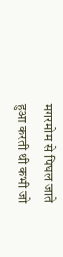मगरमोम से पिघल जाते
हुआ करती थी कभी जो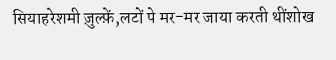सियाहरेशमी ज़ुल्फ़ें,लटों पे मर-मर जाया करती थींशोख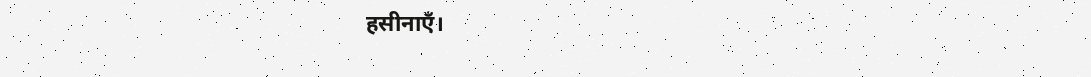हसीनाएँ।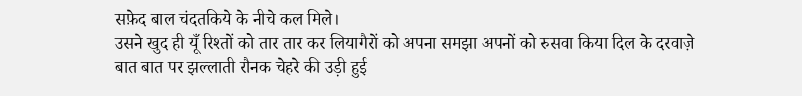सफ़ेद बाल चंदतकिये के नीचे कल मिले।
उसने खुद ही यूँ रिश्तों को तार तार कर लियागैरों को अपना समझा अपनों को रुसवा किया दिल के दरवाज़े
बात बात पर झल्लाती रौनक चेहरे की उड़ी हुई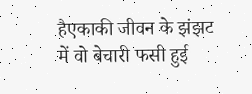हैएकाकी जीवन के झंझट में वो बेचारी फसी हुई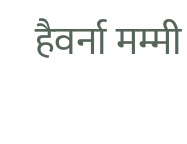हैवर्ना मम्मी